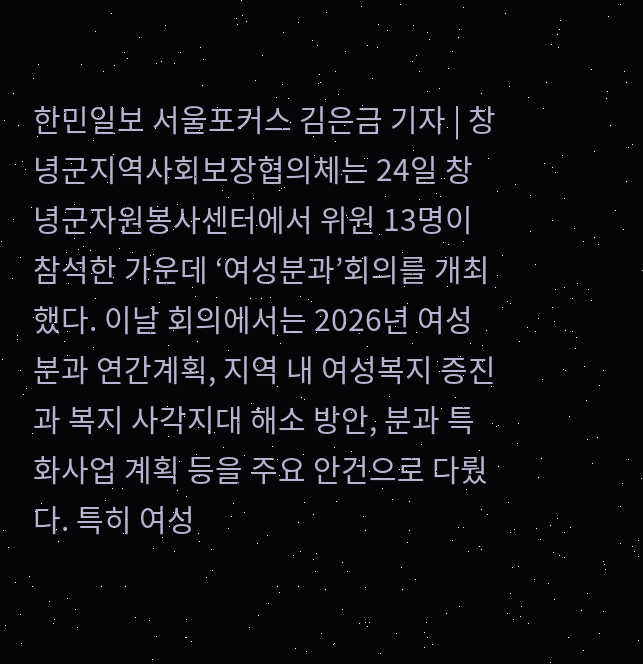한민일보 서울포커스 김은금 기자 | 창녕군지역사회보장협의체는 24일 창녕군자원봉사센터에서 위원 13명이 참석한 가운데 ‘여성분과’회의를 개최했다. 이날 회의에서는 2026년 여성분과 연간계획, 지역 내 여성복지 증진과 복지 사각지대 해소 방안, 분과 특화사업 계획 등을 주요 안건으로 다뤘다. 특히 여성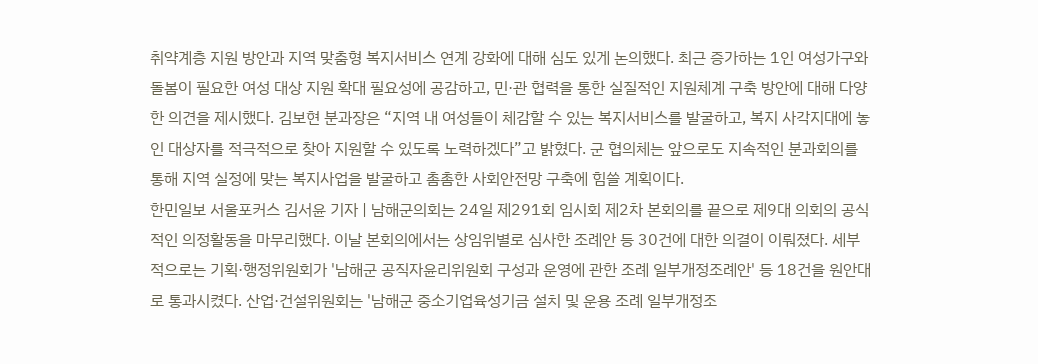취약계층 지원 방안과 지역 맞춤형 복지서비스 연계 강화에 대해 심도 있게 논의했다. 최근 증가하는 1인 여성가구와 돌봄이 필요한 여성 대상 지원 확대 필요성에 공감하고, 민·관 협력을 통한 실질적인 지원체계 구축 방안에 대해 다양한 의견을 제시했다. 김보현 분과장은 “지역 내 여성들이 체감할 수 있는 복지서비스를 발굴하고, 복지 사각지대에 놓인 대상자를 적극적으로 찾아 지원할 수 있도록 노력하겠다”고 밝혔다. 군 협의체는 앞으로도 지속적인 분과회의를 통해 지역 실정에 맞는 복지사업을 발굴하고 촘촘한 사회안전망 구축에 힘쓸 계획이다.
한민일보 서울포커스 김서윤 기자 | 남해군의회는 24일 제291회 임시회 제2차 본회의를 끝으로 제9대 의회의 공식적인 의정활동을 마무리했다. 이날 본회의에서는 상임위별로 심사한 조례안 등 30건에 대한 의결이 이뤄졌다. 세부적으로는 기획·행정위원회가 '남해군 공직자윤리위원회 구성과 운영에 관한 조례 일부개정조례안' 등 18건을 원안대로 통과시켰다. 산업·건설위원회는 '남해군 중소기업육성기금 설치 및 운용 조례 일부개정조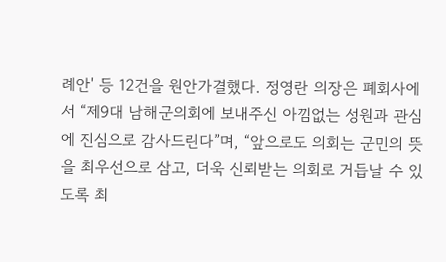례안' 등 12건을 원안가결했다. 정영란 의장은 폐회사에서 “제9대 남해군의회에 보내주신 아낌없는 성원과 관심에 진심으로 감사드린다”며, “앞으로도 의회는 군민의 뜻을 최우선으로 삼고, 더욱 신뢰받는 의회로 거듭날 수 있도록 최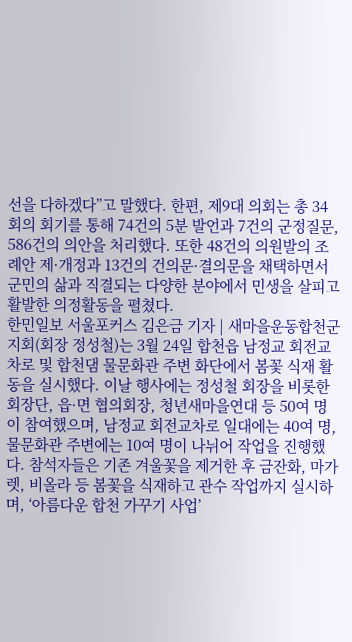선을 다하겠다”고 말했다. 한편, 제9대 의회는 총 34회의 회기를 통해 74건의 5분 발언과 7건의 군정질문, 586건의 의안을 처리했다. 또한 48건의 의원발의 조례안 제·개정과 13건의 건의문·결의문을 채택하면서 군민의 삶과 직결되는 다양한 분야에서 민생을 살피고 활발한 의정활동을 펼쳤다.
한민일보 서울포커스 김은금 기자 | 새마을운동합천군지회(회장 정성철)는 3월 24일 합천읍 남정교 회전교차로 및 합천댐 물문화관 주변 화단에서 봄꽃 식재 활동을 실시했다. 이날 행사에는 정성철 회장을 비롯한 회장단, 읍·면 협의회장, 청년새마을연대 등 50여 명이 참여했으며, 남정교 회전교차로 일대에는 40여 명, 물문화관 주변에는 10여 명이 나뉘어 작업을 진행했다. 참석자들은 기존 겨울꽃을 제거한 후 금잔화, 마가렛, 비올라 등 봄꽃을 식재하고 관수 작업까지 실시하며, ‘아름다운 합천 가꾸기 사업’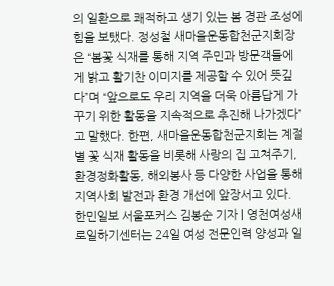의 일환으로 쾌적하고 생기 있는 봄 경관 조성에 힘을 보탰다. 정성철 새마을운동합천군지회장은 “봄꽃 식재를 통해 지역 주민과 방문객들에게 밝고 활기찬 이미지를 제공할 수 있어 뜻깊다”며 “앞으로도 우리 지역을 더욱 아름답게 가꾸기 위한 활동을 지속적으로 추진해 나가겠다”고 말했다. 한편, 새마을운동합천군지회는 계절별 꽃 식재 활동을 비롯해 사랑의 집 고쳐주기, 환경정화활동, 해외봉사 등 다양한 사업을 통해 지역사회 발전과 환경 개선에 앞장서고 있다.
한민일보 서울포커스 김봉순 기자 | 영천여성새로일하기센터는 24일 여성 전문인력 양성과 일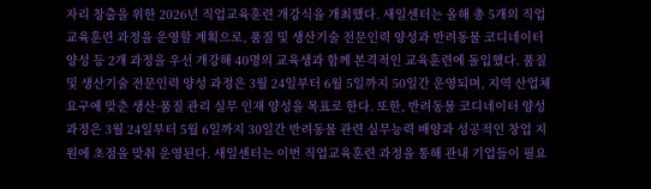자리 창출을 위한 2026년 직업교육훈련 개강식을 개최했다. 새일센터는 올해 총 5개의 직업교육훈련 과정을 운영할 계획으로, 품질 및 생산기술 전문인력 양성과 반려동물 코디네이터 양성 등 2개 과정을 우선 개강해 40명의 교육생과 함께 본격적인 교육훈련에 돌입했다. 품질 및 생산기술 전문인력 양성 과정은 3월 24일부터 6월 5일까지 50일간 운영되며, 지역 산업체 요구에 맞춘 생산·품질 관리 실무 인재 양성을 목표로 한다. 또한, 반려동물 코디네이터 양성 과정은 3월 24일부터 5월 6일까지 30일간 반려동물 관련 실무능력 배양과 성공적인 창업 지원에 초점을 맞춰 운영된다. 새일센터는 이번 직업교육훈련 과정을 통해 관내 기업들이 필요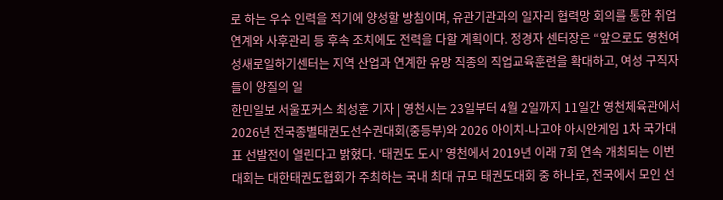로 하는 우수 인력을 적기에 양성할 방침이며, 유관기관과의 일자리 협력망 회의를 통한 취업 연계와 사후관리 등 후속 조치에도 전력을 다할 계획이다. 정경자 센터장은 “앞으로도 영천여성새로일하기센터는 지역 산업과 연계한 유망 직종의 직업교육훈련을 확대하고, 여성 구직자들이 양질의 일
한민일보 서울포커스 최성훈 기자 | 영천시는 23일부터 4월 2일까지 11일간 영천체육관에서 2026년 전국종별태권도선수권대회(중등부)와 2026 아이치-나고야 아시안게임 1차 국가대표 선발전이 열린다고 밝혔다. ‘태권도 도시’ 영천에서 2019년 이래 7회 연속 개최되는 이번 대회는 대한태권도협회가 주최하는 국내 최대 규모 태권도대회 중 하나로, 전국에서 모인 선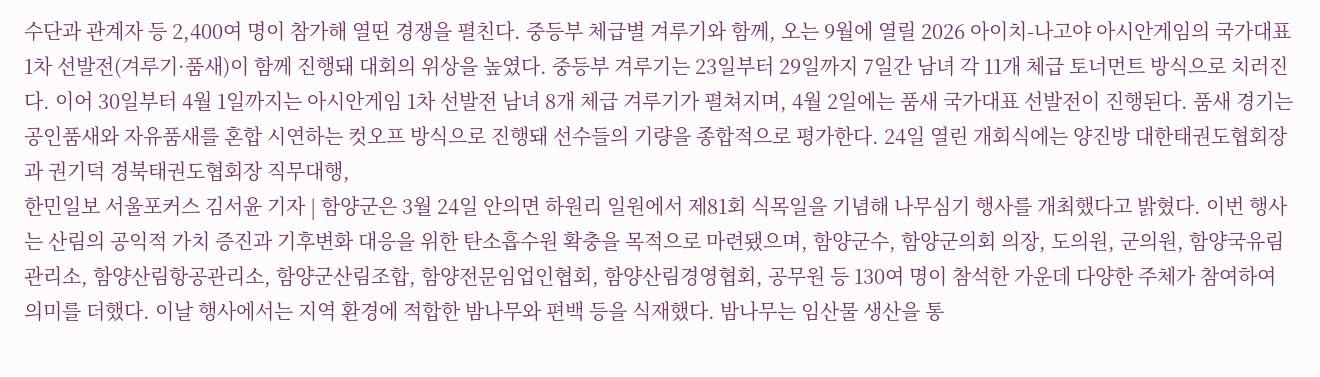수단과 관계자 등 2,400여 명이 참가해 열띤 경쟁을 펼친다. 중등부 체급별 겨루기와 함께, 오는 9월에 열릴 2026 아이치-나고야 아시안게임의 국가대표 1차 선발전(겨루기·품새)이 함께 진행돼 대회의 위상을 높였다. 중등부 겨루기는 23일부터 29일까지 7일간 남녀 각 11개 체급 토너먼트 방식으로 치러진다. 이어 30일부터 4월 1일까지는 아시안게임 1차 선발전 남녀 8개 체급 겨루기가 펼쳐지며, 4월 2일에는 품새 국가대표 선발전이 진행된다. 품새 경기는 공인품새와 자유품새를 혼합 시연하는 컷오프 방식으로 진행돼 선수들의 기량을 종합적으로 평가한다. 24일 열린 개회식에는 양진방 대한태권도협회장과 권기덕 경북태권도협회장 직무대행,
한민일보 서울포커스 김서윤 기자 | 함양군은 3월 24일 안의면 하원리 일원에서 제81회 식목일을 기념해 나무심기 행사를 개최했다고 밝혔다. 이번 행사는 산림의 공익적 가치 증진과 기후변화 대응을 위한 탄소흡수원 확충을 목적으로 마련됐으며, 함양군수, 함양군의회 의장, 도의원, 군의원, 함양국유림관리소, 함양산림항공관리소, 함양군산림조합, 함양전문임업인협회, 함양산림경영협회, 공무원 등 130여 명이 참석한 가운데 다양한 주체가 참여하여 의미를 더했다. 이날 행사에서는 지역 환경에 적합한 밤나무와 편백 등을 식재했다. 밤나무는 임산물 생산을 통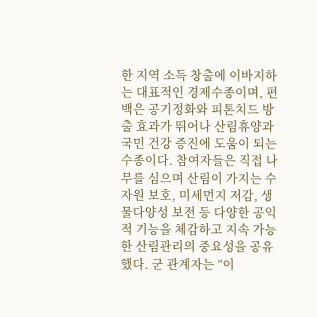한 지역 소득 창출에 이바지하는 대표적인 경제수종이며, 편백은 공기정화와 피톤치드 방출 효과가 뛰어나 산림휴양과 국민 건강 증진에 도움이 되는 수종이다. 참여자들은 직접 나무를 심으며 산림이 가지는 수자원 보호, 미세먼지 저감, 생물다양성 보전 등 다양한 공익적 기능을 체감하고 지속 가능한 산림관리의 중요성을 공유했다. 군 관계자는 “이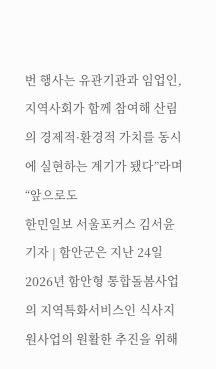번 행사는 유관기관과 임업인, 지역사회가 함께 참여해 산림의 경제적·환경적 가치를 동시에 실현하는 계기가 됐다”라며 “앞으로도
한민일보 서울포커스 김서윤 기자 | 함안군은 지난 24일 2026년 함안형 통합돌봄사업의 지역특화서비스인 식사지원사업의 원활한 추진을 위해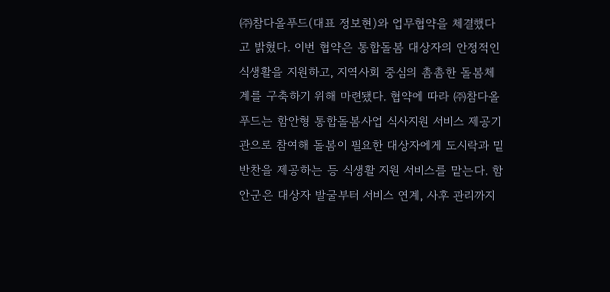㈜참다올푸드(대표 정보현)와 업무협약을 체결했다고 밝혔다. 이번 협약은 통합돌봄 대상자의 안정적인 식생활을 지원하고, 지역사회 중심의 촘촘한 돌봄체계를 구축하기 위해 마련됐다. 협약에 따라 ㈜참다올푸드는 함안형 통합돌봄사업 식사지원 서비스 제공기관으로 참여해 돌봄이 필요한 대상자에게 도시락과 밑반찬을 제공하는 등 식생활 지원 서비스를 맡는다. 함안군은 대상자 발굴부터 서비스 연계, 사후 관리까지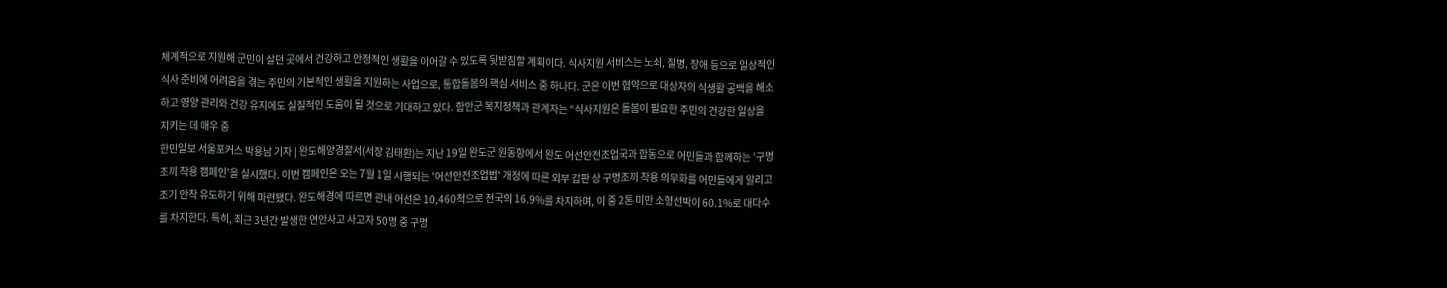체계적으로 지원해 군민이 살던 곳에서 건강하고 안정적인 생활을 이어갈 수 있도록 뒷받침할 계획이다. 식사지원 서비스는 노쇠, 질병, 장애 등으로 일상적인 식사 준비에 어려움을 겪는 주민의 기본적인 생활을 지원하는 사업으로, 통합돌봄의 핵심 서비스 중 하나다. 군은 이번 협약으로 대상자의 식생활 공백을 해소하고 영양 관리와 건강 유지에도 실질적인 도움이 될 것으로 기대하고 있다. 함안군 복지정책과 관계자는 “식사지원은 돌봄이 필요한 주민의 건강한 일상을 지키는 데 매우 중
한민일보 서울포커스 박용남 기자 | 완도해양경찰서(서장 김태환)는 지난 19일 완도군 원동항에서 완도 어선안전조업국과 합동으로 어민들과 함께하는 ‘구명조끼 착용 캠페인’을 실시했다. 이번 캠페인은 오는 7월 1일 시행되는 '어선안전조업법' 개정에 따른 외부 갑판 상 구명조끼 착용 의무화를 어민들에게 알리고 조기 안착 유도하기 위해 마련됐다. 완도해경에 따르면 관내 어선은 10,460척으로 전국의 16.9%를 차지하며, 이 중 2톤 미만 소형선박이 60.1%로 대다수를 차지한다. 특히, 최근 3년간 발생한 연안사고 사고자 50명 중 구명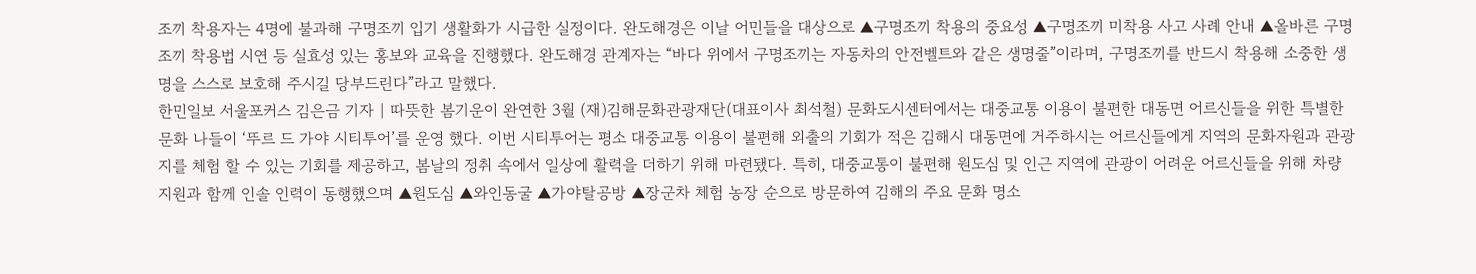조끼 착용자는 4명에 불과해 구명조끼 입기 생활화가 시급한 실정이다. 완도해경은 이날 어민들을 대상으로 ▲구명조끼 착용의 중요성 ▲구명조끼 미착용 사고 사례 안내 ▲올바른 구명조끼 착용법 시연 등 실효성 있는 홍보와 교육을 진행했다. 완도해경 관계자는 “바다 위에서 구명조끼는 자동차의 안전벨트와 같은 생명줄”이라며, 구명조끼를 반드시 착용해 소중한 생명을 스스로 보호해 주시길 당부드린다”라고 말했다.
한민일보 서울포커스 김은금 기자 | 따뜻한 봄기운이 완연한 3월 (재)김해문화관광재단(대표이사 최석철) 문화도시센터에서는 대중교통 이용이 불편한 대동면 어르신들을 위한 특별한 문화 나들이 ‘뚜르 드 가야 시티투어’를 운영 했다. 이번 시티투어는 평소 대중교통 이용이 불편해 외출의 기회가 적은 김해시 대동면에 거주하시는 어르신들에게 지역의 문화자원과 관광지를 체험 할 수 있는 기회를 제공하고, 봄날의 정취 속에서 일상에 활력을 더하기 위해 마련됐다. 특히, 대중교통이 불편해 원도심 및 인근 지역에 관광이 어려운 어르신들을 위해 차량지원과 함께 인솔 인력이 동행했으며 ▲원도심 ▲와인동굴 ▲가야탈공방 ▲장군차 체험 농장 순으로 방문하여 김해의 주요 문화 명소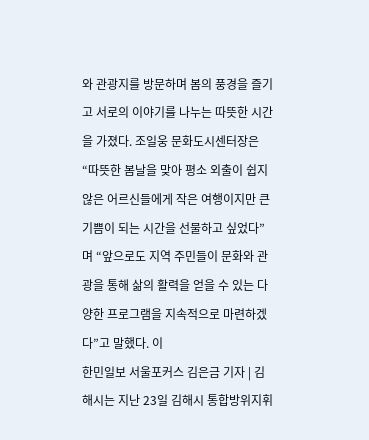와 관광지를 방문하며 봄의 풍경을 즐기고 서로의 이야기를 나누는 따뜻한 시간을 가졌다. 조일웅 문화도시센터장은 “따뜻한 봄날을 맞아 평소 외출이 쉽지 않은 어르신들에게 작은 여행이지만 큰 기쁨이 되는 시간을 선물하고 싶었다”며 “앞으로도 지역 주민들이 문화와 관광을 통해 삶의 활력을 얻을 수 있는 다양한 프로그램을 지속적으로 마련하겠다”고 말했다. 이
한민일보 서울포커스 김은금 기자 | 김해시는 지난 23일 김해시 통합방위지휘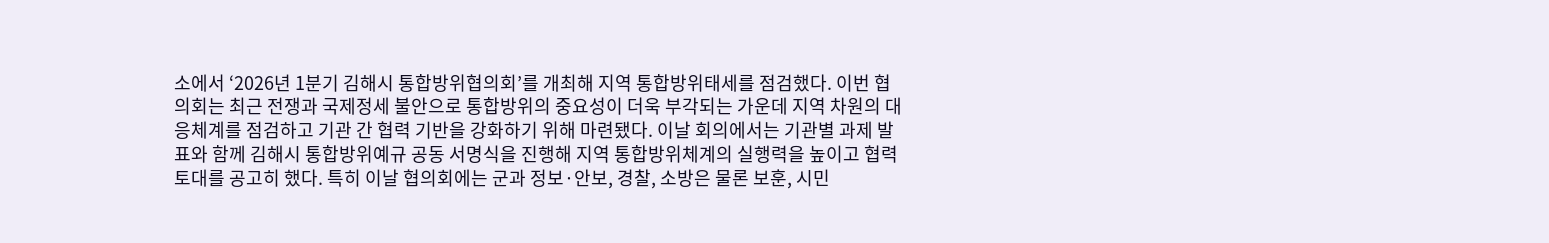소에서 ‘2026년 1분기 김해시 통합방위협의회’를 개최해 지역 통합방위태세를 점검했다. 이번 협의회는 최근 전쟁과 국제정세 불안으로 통합방위의 중요성이 더욱 부각되는 가운데 지역 차원의 대응체계를 점검하고 기관 간 협력 기반을 강화하기 위해 마련됐다. 이날 회의에서는 기관별 과제 발표와 함께 김해시 통합방위예규 공동 서명식을 진행해 지역 통합방위체계의 실행력을 높이고 협력 토대를 공고히 했다. 특히 이날 협의회에는 군과 정보·안보, 경찰, 소방은 물론 보훈, 시민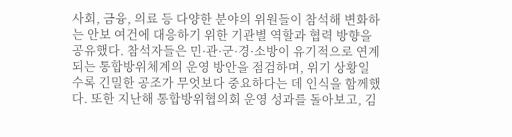사회, 금융, 의료 등 다양한 분야의 위원들이 참석해 변화하는 안보 여건에 대응하기 위한 기관별 역할과 협력 방향을 공유했다. 참석자들은 민·관·군·경·소방이 유기적으로 연계되는 통합방위체계의 운영 방안을 점검하며, 위기 상황일수록 긴밀한 공조가 무엇보다 중요하다는 데 인식을 함께했다. 또한 지난해 통합방위협의회 운영 성과를 돌아보고, 김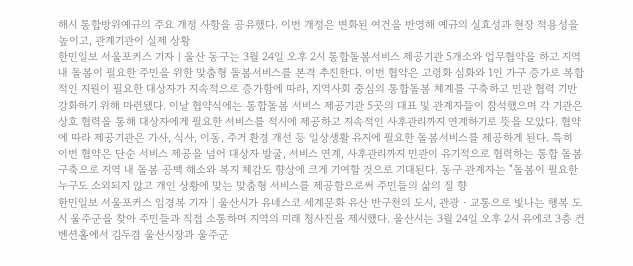해시 통합방위예규의 주요 개정 사항을 공유했다. 이번 개정은 변화된 여건을 반영해 예규의 실효성과 현장 적용성을 높이고, 관계기관이 실제 상황
한민일보 서울포커스 기자 | 울산 동구는 3월 24일 오후 2시 통합돌봄서비스 제공기관 5개소와 업무협약을 하고 지역 내 돌봄이 필요한 주민을 위한 맞춤형 돌봄서비스를 본격 추진한다. 이번 협약은 고령화 심화와 1인 가구 증가로 복합적인 지원이 필요한 대상자가 지속적으로 증가함에 따라, 지역사회 중심의 통합돌봄 체계를 구축하고 민관 협력 기반 강화하기 위해 마련됐다. 이날 협약식에는 통합돌봄 서비스 제공기관 5곳의 대표 및 관계자들이 참석했으며 각 기관은 상호 협력을 통해 대상자에게 필요한 서비스를 적시에 제공하고 지속적인 사후관리까지 연계하기로 뜻을 모았다. 협약에 따라 제공기관은 가사, 식사, 이동, 주거 환경 개선 등 일상생활 유지에 필요한 돌봄서비스를 제공하게 된다. 특히 이번 협약은 단순 서비스 제공을 넘어 대상자 발굴, 서비스 연계, 사후관리까지 민관이 유기적으로 협력하는 통합 돌봄 구축으로 지역 내 돌봄 공백 해소와 복지 체감도 향상에 크게 기여할 것으로 기대된다. 동구 관계자는 "돌봄이 필요한 누구도 소외되지 않고 개인 상황에 맞는 맞춤형 서비스를 제공함으로써 주민들의 삶의 질 향
한민일보 서울포커스 임경복 기자 | 울산시가 유네스코 세계문화 유산 반구천의 도시, 관광‧교통으로 빛나는 행복 도시 울주군을 찾아 주민들과 직접 소통하며 지역의 미래 청사진을 제시했다. 울산시는 3월 24일 오후 2시 유에코 3층 컨벤션홀에서 김두겸 울산시장과 울주군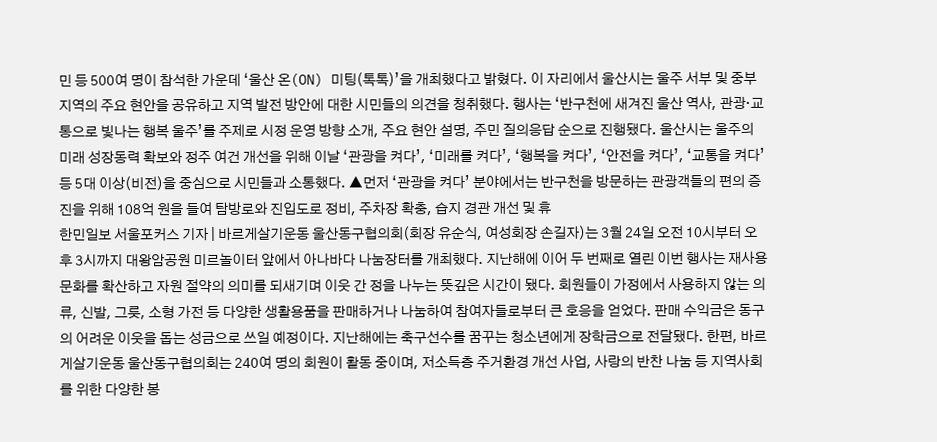민 등 500여 명이 참석한 가운데 ‘울산 온(ON) 미팅(톡톡)’을 개최했다고 밝혔다. 이 자리에서 울산시는 울주 서부 및 중부 지역의 주요 현안을 공유하고 지역 발전 방안에 대한 시민들의 의견을 청취했다. 행사는 ‘반구천에 새겨진 울산 역사, 관광·교통으로 빛나는 행복 울주’를 주제로 시정 운영 방향 소개, 주요 현안 설명, 주민 질의응답 순으로 진행됐다. 울산시는 울주의 미래 성장동력 확보와 정주 여건 개선을 위해 이날 ‘관광을 켜다’, ‘미래를 켜다’, ‘행복을 켜다’, ‘안전을 켜다’, ‘교통을 켜다’ 등 5대 이상(비전)을 중심으로 시민들과 소통했다. ▲먼저 ‘관광을 켜다’ 분야에서는 반구천을 방문하는 관광객들의 편의 증진을 위해 108억 원을 들여 탐방로와 진입도로 정비, 주차장 확충, 습지 경관 개선 및 휴
한민일보 서울포커스 기자 | 바르게살기운동 울산동구협의회(회장 유순식, 여성회장 손길자)는 3월 24일 오전 10시부터 오후 3시까지 대왕암공원 미르놀이터 앞에서 아나바다 나눔장터를 개최했다. 지난해에 이어 두 번째로 열린 이번 행사는 재사용 문화를 확산하고 자원 절약의 의미를 되새기며 이웃 간 정을 나누는 뜻깊은 시간이 됐다. 회원들이 가정에서 사용하지 않는 의류, 신발, 그릇, 소형 가전 등 다양한 생활용품을 판매하거나 나눔하여 참여자들로부터 큰 호응을 얻었다. 판매 수익금은 동구의 어려운 이웃을 돕는 성금으로 쓰일 예정이다. 지난해에는 축구선수를 꿈꾸는 청소년에게 장학금으로 전달됐다. 한편, 바르게살기운동 울산동구협의회는 240여 명의 회원이 활동 중이며, 저소득층 주거환경 개선 사업, 사랑의 반찬 나눔 등 지역사회를 위한 다양한 봉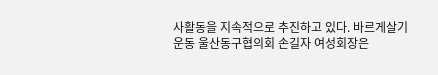사활동을 지속적으로 추진하고 있다. 바르게살기운동 울산동구협의회 손길자 여성회장은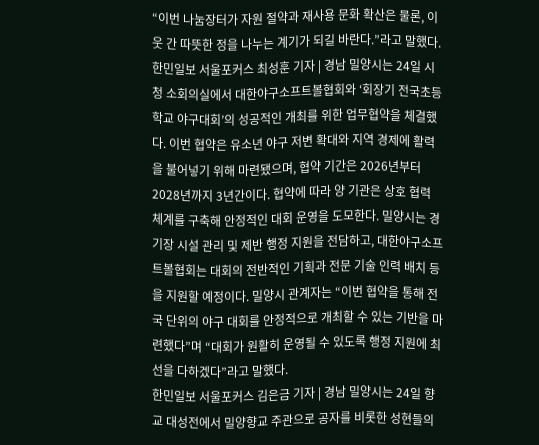“이번 나눔장터가 자원 절약과 재사용 문화 확산은 물론, 이웃 간 따뜻한 정을 나누는 계기가 되길 바란다.”라고 말했다.
한민일보 서울포커스 최성훈 기자 | 경남 밀양시는 24일 시청 소회의실에서 대한야구소프트볼협회와 ‘회장기 전국초등학교 야구대회’의 성공적인 개최를 위한 업무협약을 체결했다. 이번 협약은 유소년 야구 저변 확대와 지역 경제에 활력을 불어넣기 위해 마련됐으며, 협약 기간은 2026년부터 2028년까지 3년간이다. 협약에 따라 양 기관은 상호 협력 체계를 구축해 안정적인 대회 운영을 도모한다. 밀양시는 경기장 시설 관리 및 제반 행정 지원을 전담하고, 대한야구소프트볼협회는 대회의 전반적인 기획과 전문 기술 인력 배치 등을 지원할 예정이다. 밀양시 관계자는 “이번 협약을 통해 전국 단위의 야구 대회를 안정적으로 개최할 수 있는 기반을 마련했다”며 “대회가 원활히 운영될 수 있도록 행정 지원에 최선을 다하겠다”라고 말했다.
한민일보 서울포커스 김은금 기자 | 경남 밀양시는 24일 향교 대성전에서 밀양향교 주관으로 공자를 비롯한 성현들의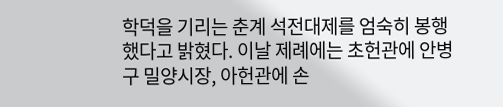학덕을 기리는 춘계 석전대제를 엄숙히 봉행했다고 밝혔다. 이날 제례에는 초헌관에 안병구 밀양시장, 아헌관에 손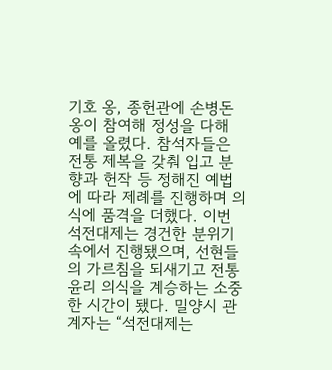기호 옹, 종헌관에 손병돈 옹이 참여해 정성을 다해 예를 올렸다. 참석자들은 전통 제복을 갖춰 입고 분향과 헌작 등 정해진 예법에 따라 제례를 진행하며 의식에 품격을 더했다. 이번 석전대제는 경건한 분위기 속에서 진행됐으며, 선현들의 가르침을 되새기고 전통 윤리 의식을 계승하는 소중한 시간이 됐다. 밀양시 관계자는 “석전대제는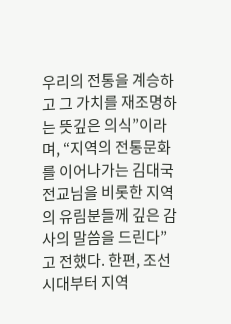우리의 전통을 계승하고 그 가치를 재조명하는 뜻깊은 의식”이라며, “지역의 전통문화를 이어나가는 김대국 전교님을 비롯한 지역의 유림분들께 깊은 감사의 말씀을 드린다”고 전했다. 한편, 조선시대부터 지역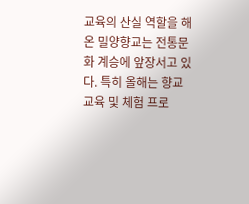교육의 산실 역할을 해온 밀양향교는 전통문화 계승에 앞장서고 있다. 특히 올해는 향교 교육 및 체험 프로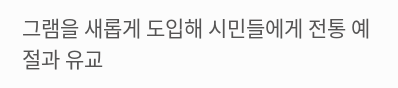그램을 새롭게 도입해 시민들에게 전통 예절과 유교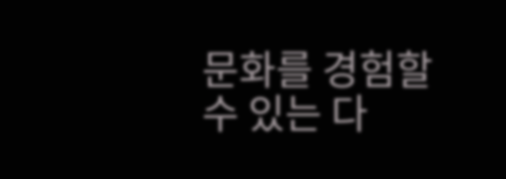문화를 경험할 수 있는 다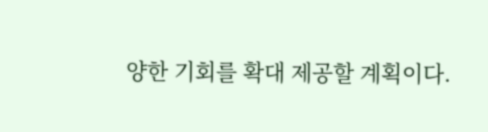양한 기회를 확대 제공할 계획이다.